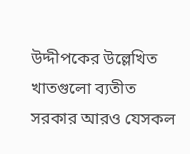উদ্দীপকের উল্লেখিত খাতগুলো ব্যতীত সরকার আরও যেসকল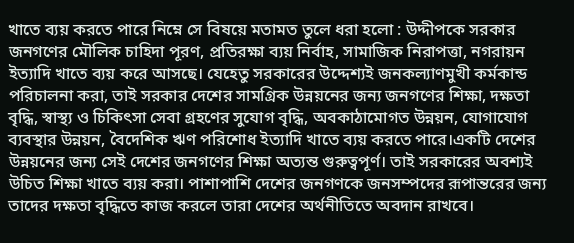খাতে ব্যয় করতে পারে নিম্নে সে বিষয়ে মতামত তুলে ধরা হলো : উদ্দীপকে সরকার জনগণের মৌলিক চাহিদা পূরণ, প্রতিরক্ষা ব্যয় নির্বাহ, সামাজিক নিরাপত্তা, নগরায়ন ইত্যাদি খাতে ব্যয় করে আসছে। যেহেতু সরকারের উদ্দেশ্যই জনকল্যাণমুখী কর্মকান্ড পরিচালনা করা, তাই সরকার দেশের সামগ্রিক উন্নয়নের জন্য জনগণের শিক্ষা, দক্ষতা বৃদ্ধি, স্বাস্থ্য ও চিকিৎসা সেবা গ্রহণের সুযোগ বৃদ্ধি, অবকাঠামোগত উন্নয়ন, যোগাযোগ ব্যবস্থার উন্নয়ন, বৈদেশিক ঋণ পরিশোধ ইত্যাদি খাতে ব্যয় করতে পারে।একটি দেশের উন্নয়নের জন্য সেই দেশের জনগণের শিক্ষা অত্যন্ত গুরুত্বপূর্ণ। তাই সরকারের অবশ্যই উচিত শিক্ষা খাতে ব্যয় করা। পাশাপাশি দেশের জনগণকে জনসম্পদের রূপান্তরের জন্য তাদের দক্ষতা বৃদ্ধিতে কাজ করলে তারা দেশের অর্থনীতিতে অবদান রাখবে।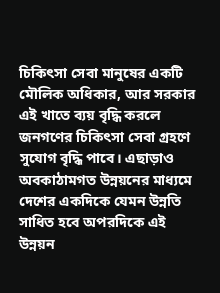চিকিৎসা সেবা মানুষের একটি মৌলিক অধিকার, আর সরকার এই খাতে ব্যয় বৃদ্ধি করলে জনগণের চিকিৎসা সেবা গ্রহণে সুযোগ বৃদ্ধি পাবে। এছাড়াও অবকাঠামগত উন্নয়নের মাধ্যমে দেশের একদিকে যেমন উন্নতি সাধিত হবে অপরদিকে এই উন্নয়ন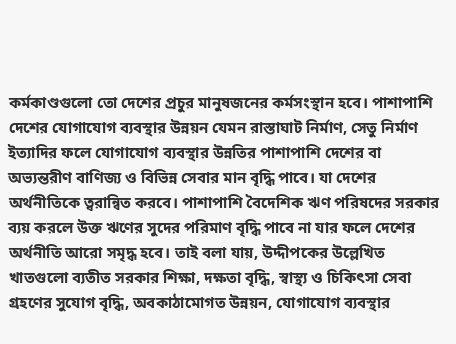কর্মকাণ্ডগুলো তো দেশের প্রচুর মানুষজনের কর্মসংস্থান হবে। পাশাপাশি দেশের যোগাযোগ ব্যবস্থার উন্নয়ন যেমন রাস্তাঘাট নির্মাণ, সেতু নির্মাণ ইত্যাদির ফলে যোগাযোগ ব্যবস্থার উন্নতির পাশাপাশি দেশের বা অভ্যন্তরীণ বাণিজ্য ও বিভিন্ন সেবার মান বৃদ্ধি পাবে। যা দেশের অর্থনীতিকে ত্বরান্বিত করবে। পাশাপাশি বৈদেশিক ঋণ পরিষদের সরকার ব্যয় করলে উক্ত ঋণের সুদের পরিমাণ বৃদ্ধি পাবে না যার ফলে দেশের অর্থনীতি আরো সমৃদ্ধ হবে। তাই বলা যায়, উদ্দীপকের উল্লেখিত খাতগুলো ব্যতীত সরকার শিক্ষা, দক্ষতা বৃদ্ধি, স্বাস্থ্য ও চিকিৎসা সেবা গ্রহণের সুযোগ বৃদ্ধি, অবকাঠামোগত উন্নয়ন, যোগাযোগ ব্যবস্থার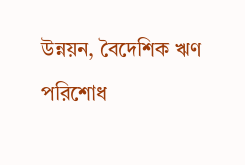উন্নয়ন, বৈদেশিক ঋণ পরিশোধ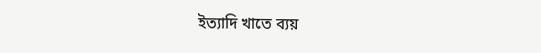ইত্যাদি খাতে ব্যয়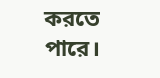করতে পারে।